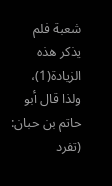شعبة فلم يذكر هذه الزيادة(1)، ولذا قال أبو حاتم بن حبان: (تفرد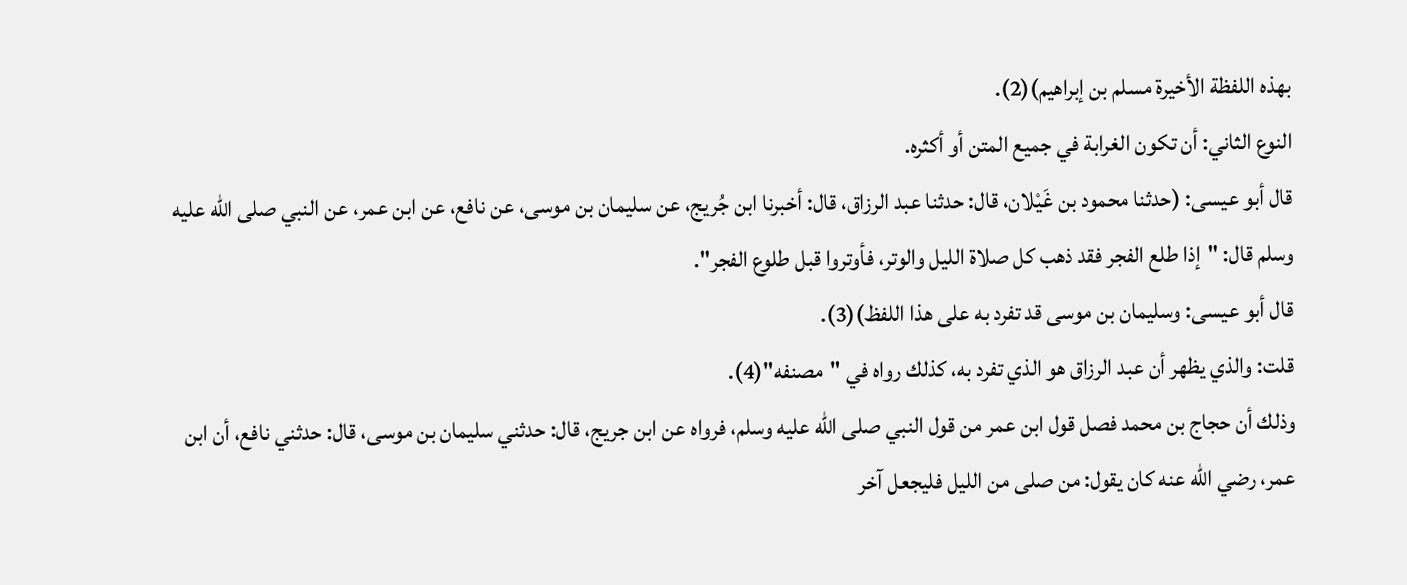بهذه اللفظة الأخيرة مسلم بن إبراهيم)(2).
النوع الثاني: أن تكون الغرابة في جميع المتن أو أكثره.
قال أبو عيسى: (حدثنا محمود بن غَيْلان، قال: حدثنا عبد الرزاق، قال: أخبرنا ابن جُريج، عن سليمان بن موسى، عن نافع، عن ابن عمر، عن النبي صلى الله عليه وسلم قال: "إذا طلع الفجر فقد ذهب كل صلاة الليل والوتر، فأوتروا قبل طلوع الفجر".
قال أبو عيسى: وسليمان بن موسى قد تفرد به على هذا اللفظ)(3).
قلت: والذي يظهر أن عبد الرزاق هو الذي تفرد به، كذلك رواه في "مصنفه"(4).
وذلك أن حجاج بن محمد فصل قول ابن عمر من قول النبي صلى الله عليه وسلم، فرواه عن ابن جريج، قال: حدثني سليمان بن موسى، قال: حدثني نافع، أن ابن عمر، رضي الله عنه كان يقول: من صلى من الليل فليجعل آخر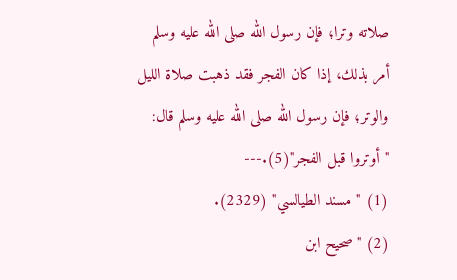صلاته وترا؛ فإن رسول الله صلى الله عليه وسلم أمر بذلك، إذا كان الفجر فقد ذهبت صلاة الليل والوتر؛ فإن رسول الله صلى الله عليه وسلم قال: "أوتروا قبل الفجر"(5).---
(1) "مسند الطيالسي" (2329).
(2) "صحيح ابن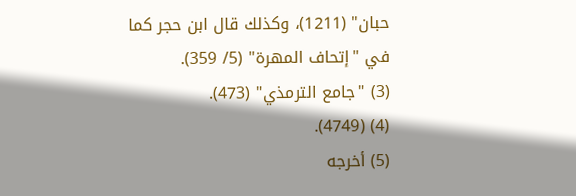حبان" (1211)، وكذلك قال ابن حجر كما في "إتحاف المهرة" (5/ 359).
(3) "جامع الترمذي" (473).
(4) (4749).
(5) أخرجه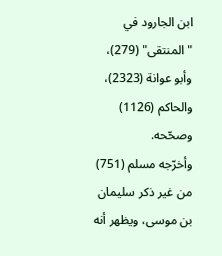ابن الجارود في "المنتقى" (279)، وأبو عوانة (2323)، والحاكم (1126) وصحّحه.
وأخرّجه مسلم (751) من غير ذكر سليمان بن موسى، ويظهر أنه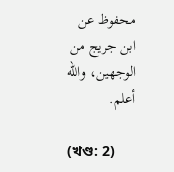محفوظ عن ابن جريج من الوجهين، والله أعلم.

(খণ্ড: 2)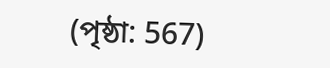(পৃষ্ঠা: 567)